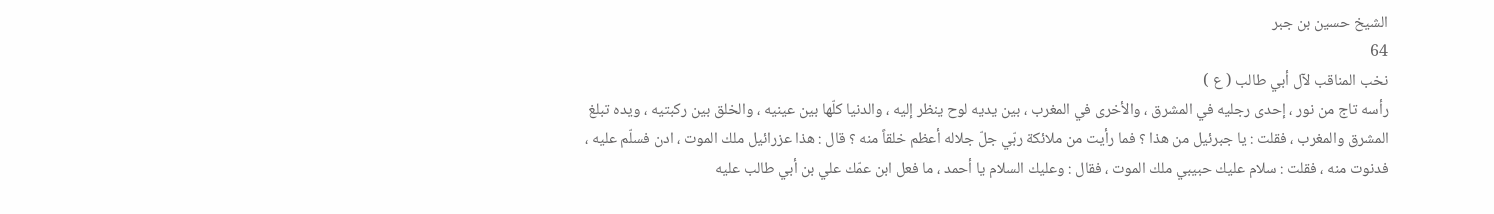الشيخ حسين بن جبر
64
نخب المناقب لآل أبي طالب ( ع )
رأسه تاج من نور ، إحدى رجليه في المشرق ، والأخرى في المغرب ، بين يديه لوح ينظر إليه ، والدنيا كلّها بين عينيه ، والخلق بين ركبتيه ، ويده تبلغ المشرق والمغرب ، فقلت : يا جبرئيل من هذا ؟ فما رأيت من ملائكة ربّي جلّ جلاله أعظم خلقاً منه ؟ قال : هذا عزرائيل ملك الموت ، ادن فسلّم عليه ، فدنوت منه ، فقلت : سلام عليك حبيبي ملك الموت ، فقال : وعليك السلام يا أحمد ، ما فعل ابن عمّك علي بن أبي طالب عليه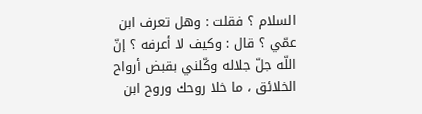السلام ؟ فقلت : وهل تعرف ابن عمّي ؟ قال : وكيف لا أعرفه ؟ إنّ اللّه جلّ جلاله وكّلني بقبض أرواح الخلائق ، ما خلا روحك وروح ابن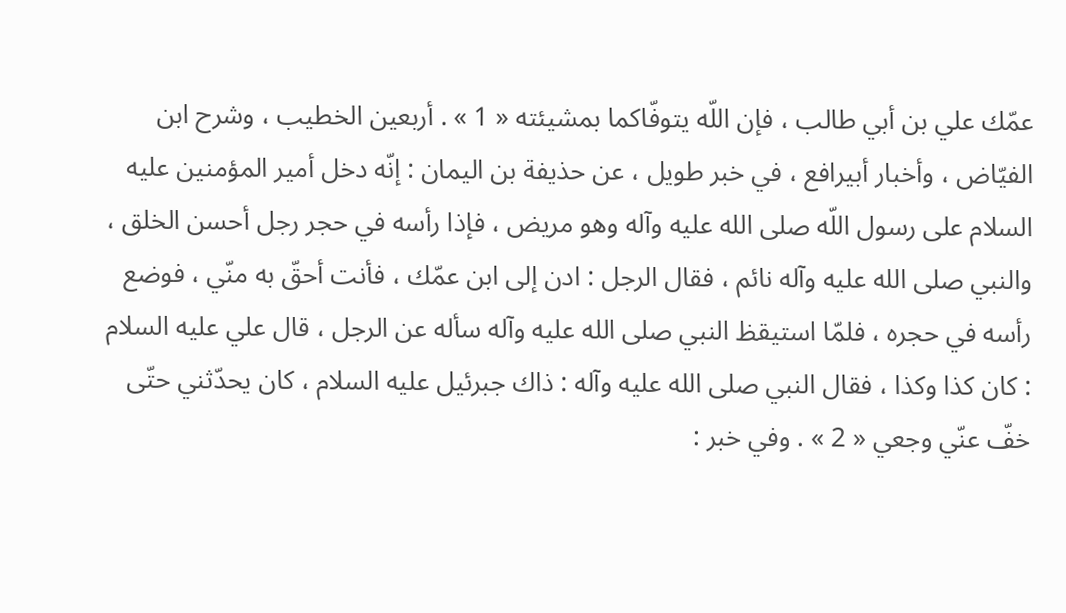عمّك علي بن أبي طالب ، فإن اللّه يتوفّاكما بمشيئته « 1 » . أربعين الخطيب ، وشرح ابن الفيّاض ، وأخبار أبيرافع ، في خبر طويل ، عن حذيفة بن اليمان : إنّه دخل أمير المؤمنين عليه السلام على رسول اللّه صلى الله عليه وآله وهو مريض ، فإذا رأسه في حجر رجل أحسن الخلق ، والنبي صلى الله عليه وآله نائم ، فقال الرجل : ادن إلى ابن عمّك ، فأنت أحقّ به منّي ، فوضع رأسه في حجره ، فلمّا استيقظ النبي صلى الله عليه وآله سأله عن الرجل ، قال علي عليه السلام : كان كذا وكذا ، فقال النبي صلى الله عليه وآله : ذاك جبرئيل عليه السلام ، كان يحدّثني حتّى خفّ عنّي وجعي « 2 » . وفي خبر :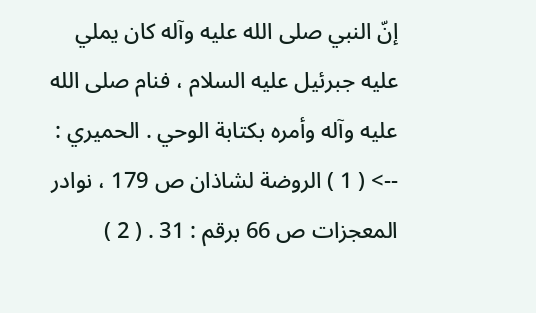إنّ النبي صلى الله عليه وآله كان يملي عليه جبرئيل عليه السلام ، فنام صلى الله عليه وآله وأمره بكتابة الوحي . الحميري :
--> ( 1 ) الروضة لشاذان ص 179 ، نوادر المعجزات ص 66 برقم : 31 . ( 2 )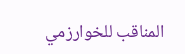المناقب للخوارزمي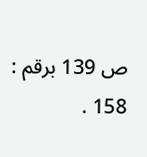ص 139 برقم : 158 .